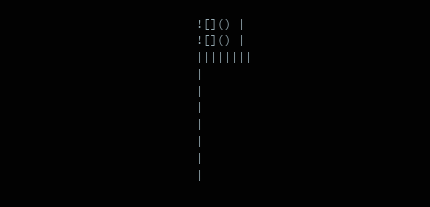![]() |
![]() |
||||||||
|
|
|
|
|
|
|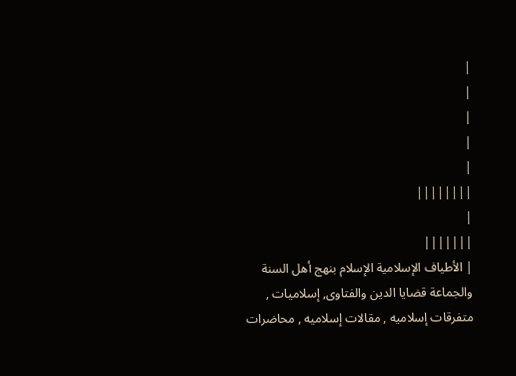|
|
|
|
|
||||||||
|
|||||||
| الأطياف الإسلامية الإسلام بنهج أهل السنة والجماعة قضايا الدين والفتاوى, إسلاميات , متفرقات إسلاميه , مقالات إسلاميه , محاضرات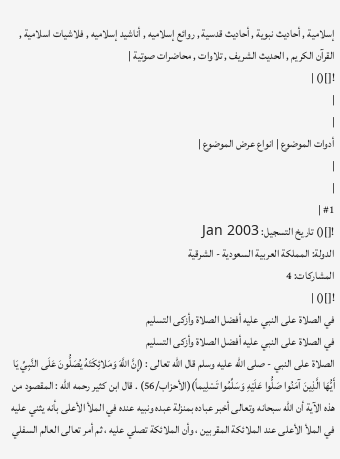إسلامية , أحاديث نبوية , أحاديث قدسية , روائع إسلاميه , أناشيد إسلاميه , فلاشيات اسلامية , القرآن الكريم , الحديث الشريف , تلاوات , محاضرات صوتية |
![]() |
|
|
أدوات الموضوع | انواع عرض الموضوع |
|
|
#1 |
![]() تاريخ التسجيل: Jan 2003
الدولة: المملكة العربية السعودية - الشرقية
المشاركات: 4
![]() |
في الصلاة على النبي عليه أفضل الصلاة وأزكى التسليم
في الصلاة على النبي عليه أفضل الصلاة وأزكى التسليم
الصلاة على النبي - صلى الله عليه وسلم قال الله تعالى : (إِنَّ اللَّهَ وَمَلائِكَتَهُ يُصَلُّونَ عَلَى النَّبِيِّ يَا أَيُّهَا الَّذِينَ آمَنُوا صَلُّوا عَلَيْهِ وَسَلِّمُوا تَسْلِيماً)(الأحزاب/56) . قال ابن كثير رحمه الله : المقصود من هذه الآية أن الله سبحانه وتعالى أخبر عباده بمنزلة عبده ونبيه عنده في الملأ الأعلى بأنه يثني عليه في الملأ الأعلى عند الملائكة المقربين ، وأن الملائكة تصلي عليه ، ثم أمر تعالى العالم السفلي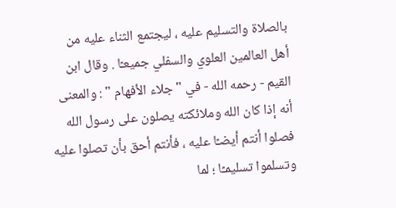بالصلاة والتسليم عليه ، ليجتمع الثناء عليه من أهل العالمين العلوي والسفلي جميعـًا . وقال ابن القيم - رحمه الله - في " جلاء الأفهام " : والمعنى أنه إذا كان الله وملائكته يصلون على رسول الله فصلوا أنتم أيضـًا عليه ، فأنتم أحق بأن تصلوا عليه وتسلموا تسليمـًا ؛ لما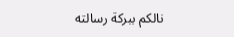نالكم ببركة رسالته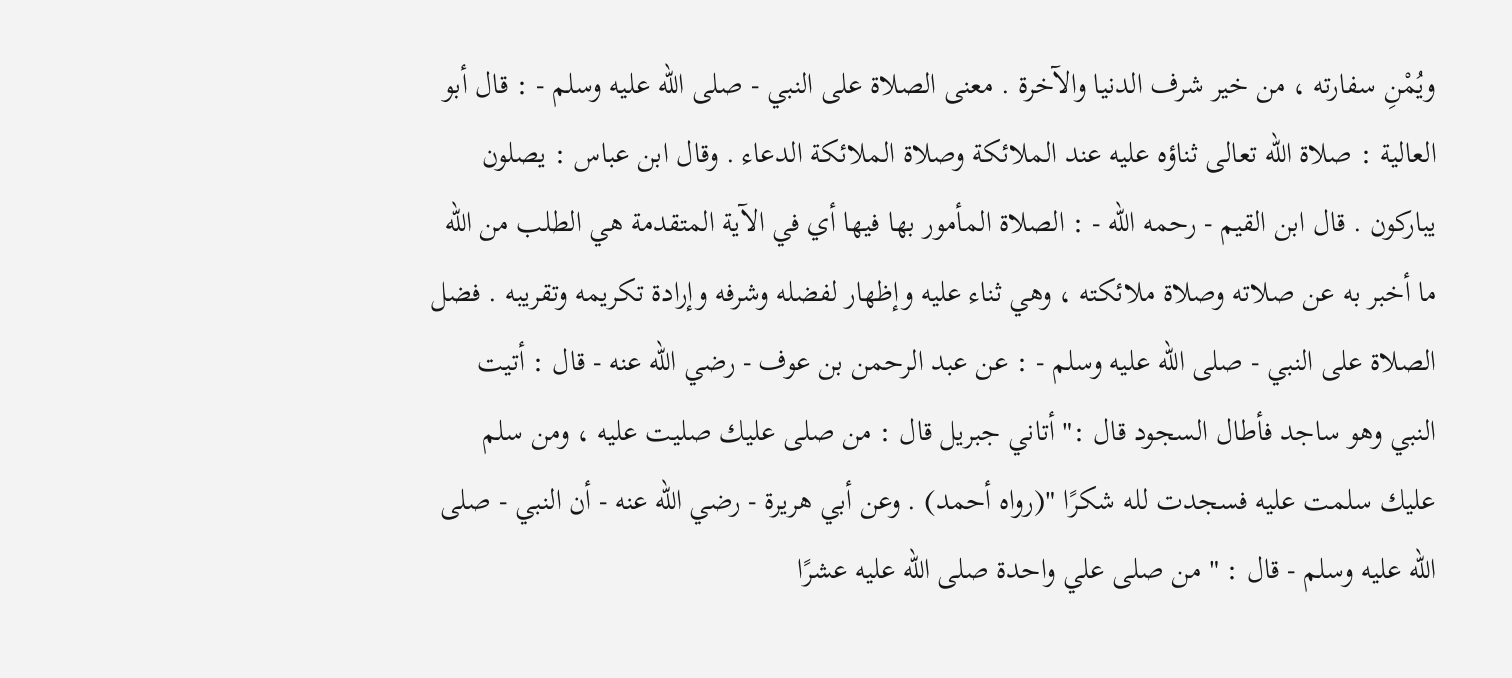ويُمْنِ سفارته ، من خير شرف الدنيا والآخرة . معنى الصلاة على النبي - صلى الله عليه وسلم - : قال أبو العالية : صلاة الله تعالى ثناؤه عليه عند الملائكة وصلاة الملائكة الدعاء . وقال ابن عباس : يصلون يباركون . قال ابن القيم - رحمه الله - : الصلاة المأمور بها فيها أي في الآية المتقدمة هي الطلب من الله ما أخبر به عن صلاته وصلاة ملائكته ، وهي ثناء عليه وإظهار لفضله وشرفه وإرادة تكريمه وتقريبه . فضل الصلاة على النبي - صلى الله عليه وسلم - : عن عبد الرحمن بن عوف - رضي الله عنه - قال : أتيت النبي وهو ساجد فأطال السجود قال :" أتاني جبريل قال : من صلى عليك صليت عليه ، ومن سلم عليك سلمت عليه فسجدت لله شكرًا "(رواه أحمد) . وعن أبي هريرة - رضي الله عنه - أن النبي - صلى الله عليه وسلم - قال : " من صلى علي واحدة صلى الله عليه عشرًا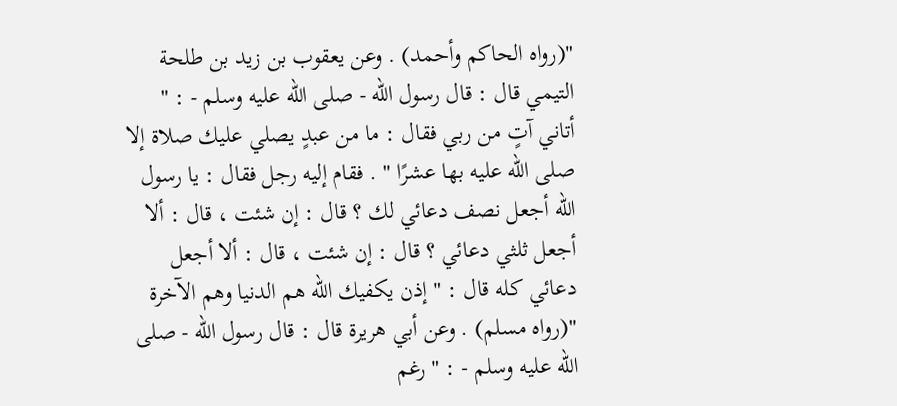"(رواه الحاكم وأحمد) . وعن يعقوب بن زيد بن طلحة التيمي قال : قال رسول الله - صلى الله عليه وسلم - : " أتاني آتٍ من ربي فقال : ما من عبدٍ يصلي عليك صلاة إلا صلى الله عليه بها عشرًا " . فقام إليه رجل فقال : يا رسول الله أجعل نصف دعائي لك ؟ قال : إن شئت ، قال : ألا أجعل ثلثي دعائي ؟ قال : إن شئت ، قال : ألا أجعل دعائي كله قال : " إذن يكفيك الله هم الدنيا وهم الآخرة "(رواه مسلم) . وعن أبي هريرة قال : قال رسول الله - صلى الله عليه وسلم - : " رغم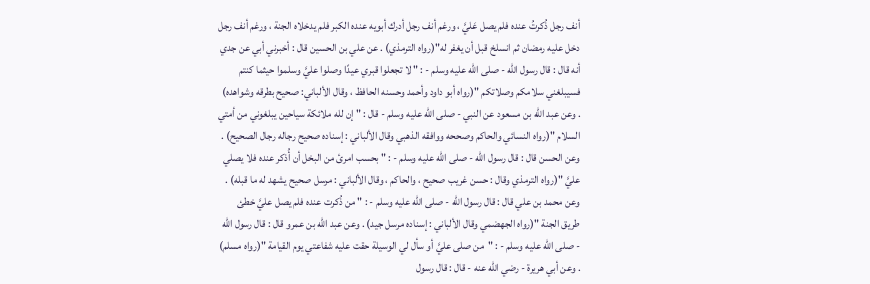أنف رجل ذُكرتُ عنده فلم يصل عَليَّ ، ورغم أنف رجل أدرك أبويه عنده الكبر فلم يدخلاه الجنة ، ورغم أنف رجل دخل عليه رمضان ثم انسلخ قبل أن يغفر له"(رواه الترمذي) . عن علي بن الحسين قال : أخبرني أبي عن جدي أنه قال : قال رسول الله - صلى الله عليه وسلم - : " لا تجعلوا قبري عيدًا وصلوا عليَّ وسلموا حيثما كنتم فسيبلغني سلامكم وصلاتكم "(رواه أبو داود وأحمد وحسنه الحافظ ، وقال الألباني: صحيح بطرقه وشواهده) . وعن عبد الله بن مسعود عن النبي - صلى الله عليه وسلم - قال : " إن لله ملائكة سياحين يبلغوني من أمتي السلام "(رواه النسائي والحاكم وصححه ووافقه الذهبي وقال الألباني : إسناده صحيح رجاله رجال الصحيح) . وعن الحسن قال : قال رسول الله - صلى الله عليه وسلم - : " بحسب امرئ من البخل أن أُذكر عنده فلا يصلي عليَّ "(رواه الترمذي وقال : حسن غريب صحيح ، والحاكم ، وقال الألباني : مرسل صحيح يشهد له ما قبله) . وعن محمد بن علي قال : قال رسول الله - صلى الله عليه وسلم - : " من ذُكرت عنده فلم يصل عليَّ خطئ طريق الجنة "(رواه الجهضمي وقال الألباني : إسناده مرسل جيد) . وعن عبد الله بن عمرو قال : قال رسول الله - صلى الله عليه وسلم - : "من صلى عليَّ أو سأل لي الوسيلة حقت عليه شفاعتي يوم القيامة "(رواه مسلم) . وعن أبي هريرة - رضي الله عنه - قال : قال رسول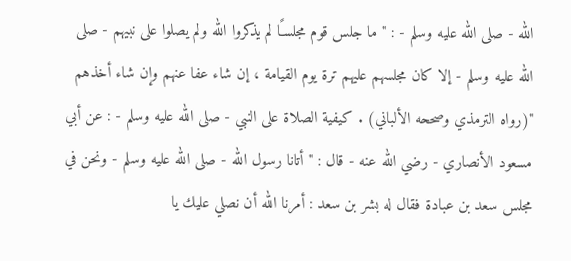الله - صلى الله عليه وسلم - : " ما جلس قوم مجلسـًا لم يذكروا الله ولم يصلوا على نبيهم - صلى الله عليه وسلم - إلا كان مجلسهم عليهم ترة يوم القيامة ، إن شاء عفا عنهم وإن شاء أخذهم "(رواه الترمذي وصححه الألباني) . كيفية الصلاة على النبي - صلى الله عليه وسلم - : عن أبي مسعود الأنصاري - رضي الله عنه - قال : " أتانا رسول الله - صلى الله عليه وسلم - ونحن في مجلس سعد بن عبادة فقال له بشر بن سعد : أمرنا الله أن نصلي عليك يا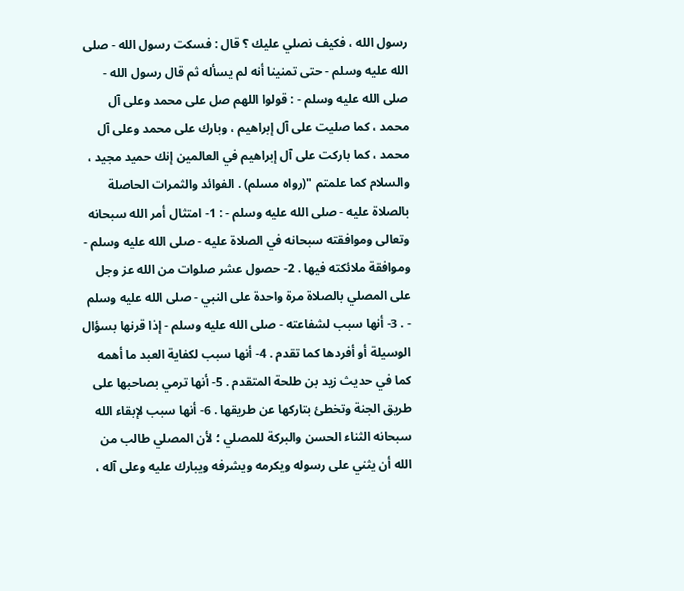رسول الله ، فكيف نصلي عليك ؟ قال : فسكت رسول الله - صلى الله عليه وسلم - حتى تمنينا أنه لم يسأله ثم قال رسول الله - صلى الله عليه وسلم - : قولوا اللهم صل على محمد وعلى آل محمد ، كما صليت على آل إبراهيم ، وبارك على محمد وعلى آل محمد ، كما باركت على آل إبراهيم في العالمين إنك حميد مجيد ، والسلام كما علمتم "(رواه مسلم) . الفوائد والثمرات الحاصلة بالصلاة عليه - صلى الله عليه وسلم - : 1- امتثال أمر الله سبحانه وتعالى وموافقته سبحانه في الصلاة عليه - صلى الله عليه وسلم - وموافقة ملائكته فيها . 2- حصول عشر صلوات من الله عز وجل على المصلي بالصلاة مرة واحدة على النبي - صلى الله عليه وسلم - . 3- أنها سبب لشفاعته - صلى الله عليه وسلم - إذا قرنها بسؤال الوسيلة أو أفردها كما تقدم . 4- أنها سبب لكفاية العبد ما أهمه كما في حديث زيد بن طلحة المتقدم . 5- أنها ترمي بصاحبها على طريق الجنة وتخطئ بتاركها عن طريقها . 6- أنها سبب لإبقاء الله سبحانه الثناء الحسن والبركة للمصلي ؛ لأن المصلي طالب من الله أن يثني على رسوله ويكرمه ويشرفه ويبارك عليه وعلى آله ،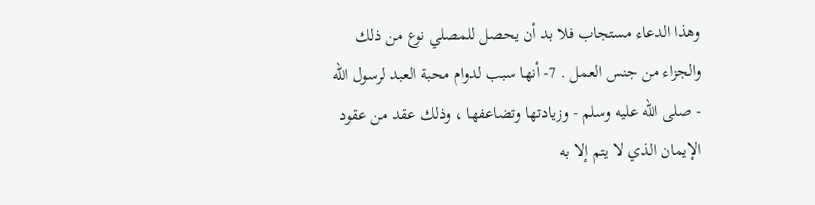وهذا الدعاء مستجاب فلا بد أن يحصل للمصلي نوع من ذلك والجزاء من جنس العمل . 7- أنها سبب لدوام محبة العبد لرسول الله - صلى الله عليه وسلم - وزيادتها وتضاعفها ، وذلك عقد من عقود الإيمان الذي لا يتم إلا به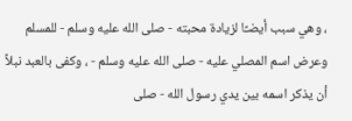، وهي سبب أيضـًا لزيادة محبته - صلى الله عليه وسلم - للمسلم وعرض اسم المصلي عليه - صلى الله عليه وسلم - ، وكفى بالعبد نبلاً أن يذكر اسمه بين يدي رسول الله - صلى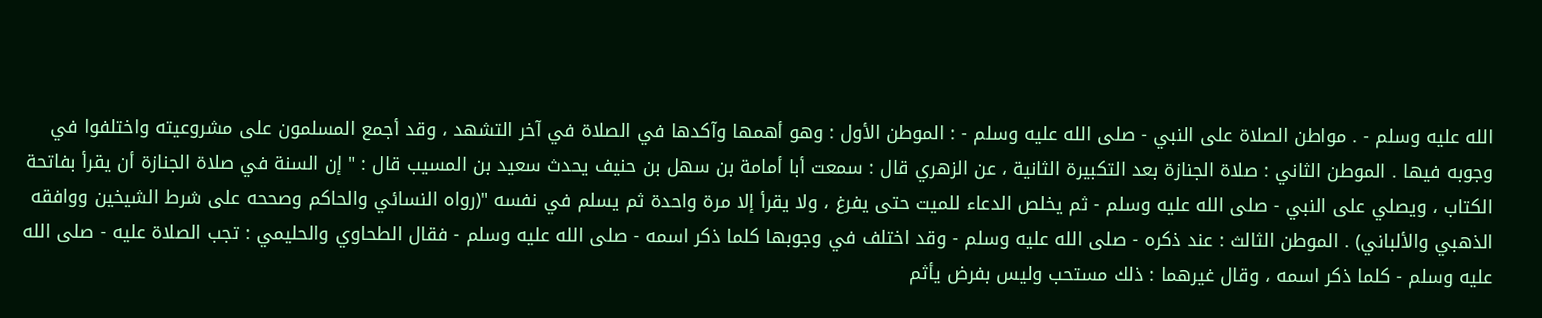الله عليه وسلم - . مواطن الصلاة على النبي - صلى الله عليه وسلم - : الموطن الأول : وهو أهمها وآكدها في الصلاة في آخر التشهد ، وقد أجمع المسلمون على مشروعيته واختلفوا في وجوبه فيها . الموطن الثاني : صلاة الجنازة بعد التكبيرة الثانية ، عن الزهري قال : سمعت أبا أمامة بن سهل بن حنيف يحدث سعيد بن المسيب قال : " إن السنة في صلاة الجنازة أن يقرأ بفاتحة الكتاب ، ويصلي على النبي - صلى الله عليه وسلم - ثم يخلص الدعاء للميت حتى يفرغ ، ولا يقرأ إلا مرة واحدة ثم يسلم في نفسه "(رواه النسائي والحاكم وصححه على شرط الشيخين ووافقه الذهبي والألباني) . الموطن الثالث : عند ذكره - صلى الله عليه وسلم - وقد اختلف في وجوبها كلما ذكر اسمه - صلى الله عليه وسلم - فقال الطحاوي والحليمي : تجب الصلاة عليه - صلى الله عليه وسلم - كلما ذكر اسمه ، وقال غيرهما : ذلك مستحب وليس بفرض يأثم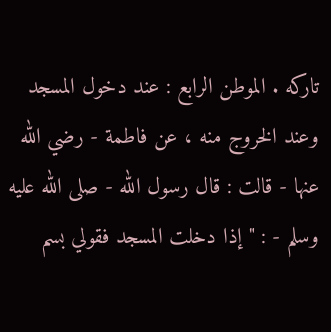تاركه . الموطن الرابع : عند دخول المسجد وعند الخروج منه ، عن فاطمة - رضي الله عنها - قالت : قال رسول الله - صلى الله عليه وسلم - : " إذا دخلت المسجد فقولي بسم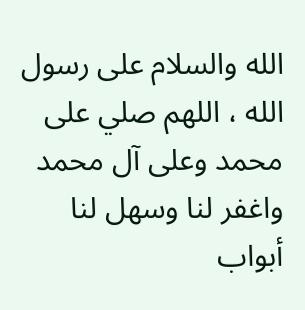الله والسلام على رسول الله ، اللهم صلي على محمد وعلى آل محمد واغفر لنا وسهل لنا أبواب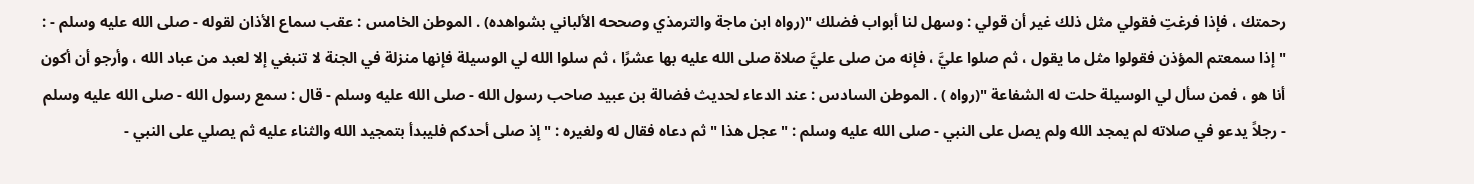رحمتك ، فإذا فرغتِ فقولي مثل ذلك غير أن قولي : وسهل لنا أبواب فضلك "(رواه ابن ماجة والترمذي وصححه الألباني بشواهده) . الموطن الخامس : عقب سماع الأذان لقوله - صلى الله عليه وسلم - : " إذا سمعتم المؤذن فقولوا مثل ما يقول ، ثم صلوا عليَّ ، فإنه من صلى عليَّ صلاة صلى الله عليه بها عشرًا ، ثم سلوا الله لي الوسيلة فإنها منزلة في الجنة لا تنبغي إلا لعبد من عباد الله ، وأرجو أن أكون أنا هو ، فمن سأل لي الوسيلة حلت له الشفاعة "(رواه ) . الموطن السادس : عند الدعاء لحديث فضالة بن عبيد صاحب رسول الله - صلى الله عليه وسلم - قال : سمع رسول الله - صلى الله عليه وسلم - رجلاً يدعو في صلاته لم يمجد الله ولم يصل على النبي - صلى الله عليه وسلم : " عجل هذا " ثم دعاه فقال له ولغيره : " إذ صلى أحدكم فليبدأ بتمجيد الله والثناء عليه ثم يصلي على النبي -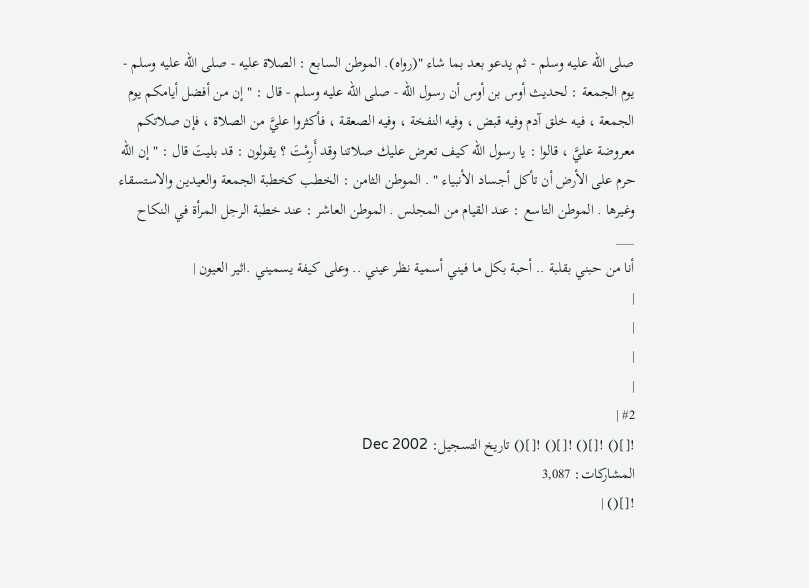صلى الله عليه وسلم - ثم يدعو بعد بما شاء "(رواه). الموطن السابع : الصلاة عليه - صلى الله عليه وسلم - يوم الجمعة : لحديث أوس بن أوس أن رسول الله - صلى الله عليه وسلم - قال : " إن من أفضل أيامكم يوم الجمعة ، فيه خلق آدم وفيه قبض ، وفيه النفخة ، وفيه الصعقة ، فأكثروا عليَّ من الصلاة ، فإن صلاتكم معروضة عليَّ ، قالوا : يا رسول الله كيف تعرض عليك صلاتنا وقد أَرِمْتَ ؟ يقولون : قد بليتَ قال : " إن الله حرم على الأرض أن تأكل أجساد الأنبياء " . الموطن الثامن : الخطب كخطبة الجمعة والعيدين والاستسقاء وغيرها . الموطن التاسع : عند القيام من المجلس . الموطن العاشر : عند خطبة الرجل المرأة في النكاح
___
أنا من حبني بقلبة .. أحبة بكل ما فيني أسمية نظر عيني .. وعلى كيفة يسميني .اثير العيون |
|
|
|
|
#2 |
![]() ![]() ![]() ![]() تاريخ التسجيل: Dec 2002
المشاركات: 3,087
![]() |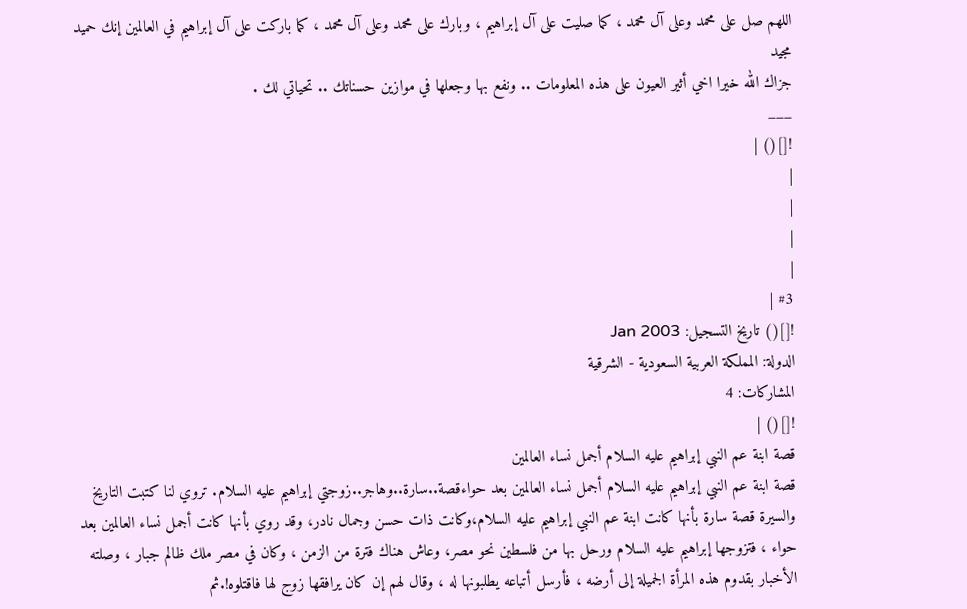اللهم صل على محمد وعلى آل محمد ، كما صليت على آل إبراهيم ، وبارك على محمد وعلى آل محمد ، كما باركت على آل إبراهيم في العالمين إنك حميد مجيد
جزاك الله خيرا اخي أثير العيون على هذه المعلومات .. ونفع بها وجعلها في موازين حسناتك .. تحياتي لك .
___
![]() |
|
|
|
|
#3 |
![]() تاريخ التسجيل: Jan 2003
الدولة: المملكة العربية السعودية - الشرقية
المشاركات: 4
![]() |
قصة ابنة عم النبي إبراهيم عليه السلام أجمل نساء العالمين
قصة ابنة عم النبي إبراهيم عليه السلام أجمل نساء العالمين بعد حواءقصة..سارة..وهاجر..زوجتي إبراهيم عليه السلام. تروي لنا كتبت التاريخ والسيرة قصة سارة بأنها كانت ابنة عم النبي إبراهيم عليه السلام،وكانت ذات حسن وجمال نادر، وقد روي بأنها كانت أجمل نساء العالمين بعد حواء ، فتزوجها إبراهيم عليه السلام ورحل بها من فلسطين نحو مصر، وعاش هناك فترة من الزمن ، وكان في مصر ملك ظالم جبار ، وصلته الأخبار بقدوم هذه المرأة الجميلة إلى أرضه ، فأرسل أتباعه يطلبونها له ، وقال لهم إن كان يرافقها زوج لها فاقتلوه!.ثم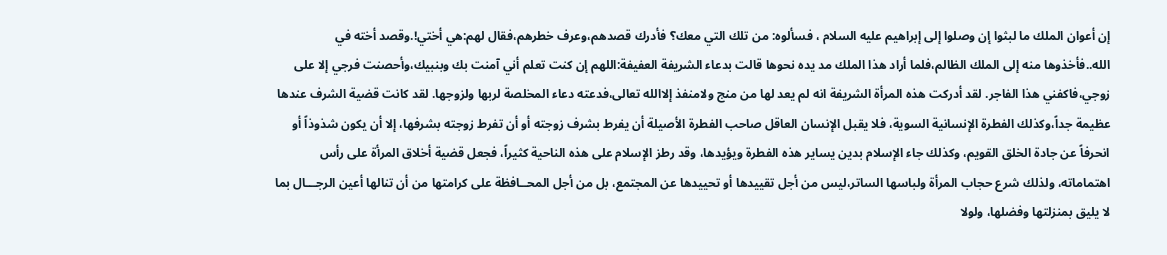إن أعوان الملك ما لبثوا إن وصلوا إلى إبراهيم عليه السلام ، فسألوه: من تلك التي معك؟ فأدرك قصدهم،وعرف خطرهم،فقال لهم:هي أختي!.وقصد أخته في الله..فأخذوها منه إلى الملك الظالم،فلما أراد هذا الملك مد يده نحوها قالت بدعاء الشريفة العفيفة:اللهم إن كنت تعلم أني آمنت بك وبنبيك،وأحصنت فرجي إلا على زوجي،فاكفني هذا الفاجر. لقد أدركت هذه المرأة الشريفة انه لم يعد لها من منج ولامنفذ إلاالله تعالى،فدعته دعاء المخلصة لربها ولزوجها. لقد كانت قضية الشرف عندها عظيمة جداً،وكذلك الفطرة الإنسانية السوية، فلا يقبل الإنسان العاقل صاحب الفطرة الأصيلة أن يفرط بشرف زوجته أو أن تفرط زوجته بشرفها، إلا أن يكون شذوذاً أو انحرفاً عن جادة الخلق القويم، وكذلك جاء الإسلام بدين يساير هذه الفطرة ويؤيدها، وقد رطز الإسلام على هذه الناحية كثيراً، فجعل قضية أخلاق المرأة على رأس اهتماماته، ولذلك شرع حجاب المرأة ولباسها الساتر،ليس من أجل تقييدها أو تحييدها عن المجتمع، بل من أجل المحــافظة على كرامتها من أن تنالها أعين الرجـــال بما لا يليق بمنزلتها وفضلها، ولولا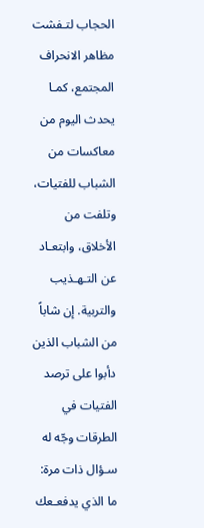الحجاب لتـفشت مظاهر الانحراف المجتمع، كمـا يحدث اليوم من معاكسات من الشباب للفتيات، وتلفت من الأخلاق، وابتعـاد عن التـهـذيب والتربية. إن شاباً من الشباب الذين دأبوا على ترصد الفتيات في الطرقات وجّه له سـؤال ذات مرة: ما الذي يدفعـعك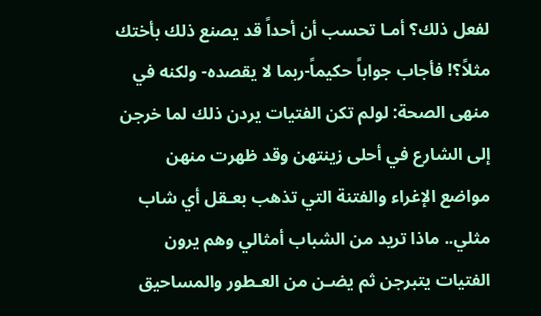لفعل ذلك؟ أمـا تحسب أن أحداً قد يصنع ذلك بأختك مثلاً؟! فأجاب جواباً حكيماً-ربما لا يقصده- ولكنه في منهى الصحة: لولم تكن الفتيات يردن ذلك لما خرجن إلى الشارع في أحلى زينتهن وقد ظهرت منهن مواضع الإغراء والفتنة التي تذهب بعـقل أي شاب مثلي.. ماذا تريد من الشباب أمثالي وهم يرون الفتيات يتبرجن ثم يضـن من العـطور والمساحيق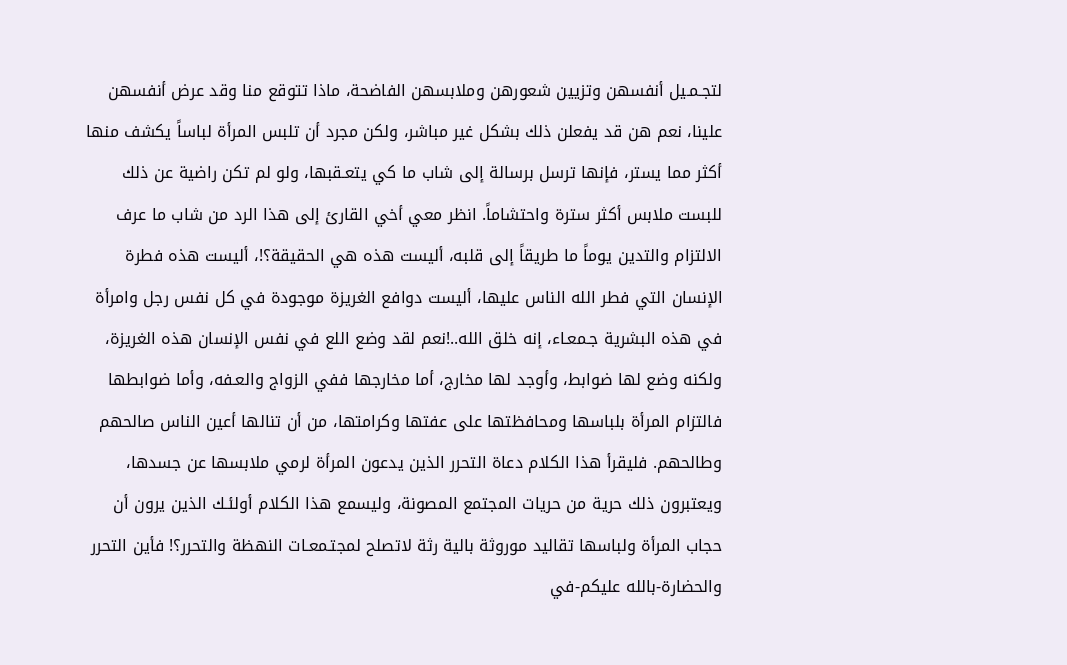لتجـمـيل أنفسهن وتزيين شعورهن وملابسهن الفاضحة، ماذا تتوقع منا وقد عرض أنفسهن علينا، نعم هن قد يفعلن ذلك بشكل غير مباشر، ولكن مجرد أن تلبس المرأة لباساً يكشف منها أكثر مما يستر، فإنها ترسل برسالة إلى شاب ما كي يتعـقبها، ولو لم تكن راضية عن ذلك للبست ملابس أكثر سترة واحتشاماً. انظر معي أخي القارئ إلى هذا الرد من شاب ما عرف الالتزام والتدين يوماً ما طريقاً إلى قلبه، أليست هذه هي الحقيقة؟!، أليست هذه فطرة الإنسان التي فطر الله الناس عليها، أليست دوافع الغريزة موجودة في كل نفس رجل وامرأة في هذه البشرية جـمعـاء، إنه خلق الله..!نعم لقد وضع اللع في نفس الإنسان هذه الغريزة، ولكنه وضع لها ضوابط، وأوجد لها مخارج، أما مخارجها ففي الزواج والعـفه، وأما ضوابطها فالتزام المرأة بلباسها ومحافظتها على عفتها وكرامتها، من أن تنالها أعين الناس صالحهم وطالحهم. فليقرأ هذا الكلام دعاة التحرر الذين يدعون المرأة لرمي ملابسها عن جسدها، ويعتبرون ذلك حرية من حريات المجتمع المصونة، وليسمع هذا الكلام أولئـك الذين يرون أن حجاب المرأة ولباسها تقاليد موروثة بالية رثة لاتصلح لمجتـمعـات النهظة والتحرر؟! فأين التحرر والحضارة-بالله عليكم-في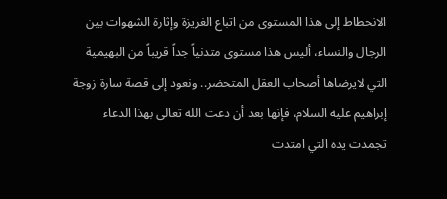الانحطاط إلى هذا المستوى من اتباع الغريزة وإثارة الشهوات بين الرجال والنساء، أليس هذا مستوى متدنياً جداً قريباً من البهيمية التي لايرضاها أصحاب العقل المتحضر.. ونعود إلى قصة سارة زوجة إبراهيم عليه السلام، فإنها بعد أن دعت الله تعالى بهذا الدعاء تجمدت يده التي امتدت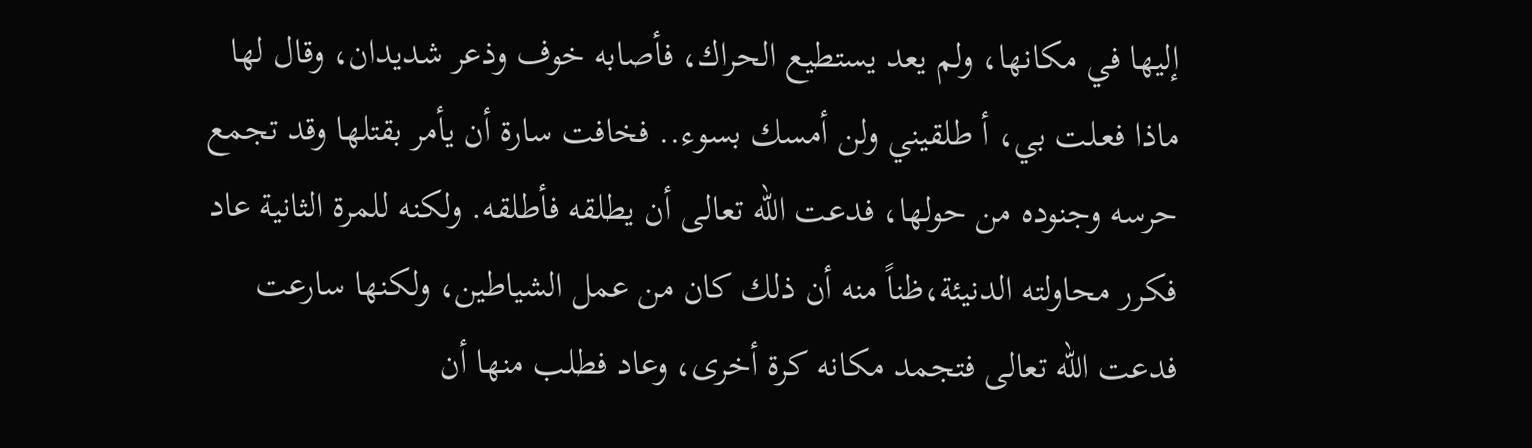إليها في مكانها، ولم يعد يستطيع الحراك، فأصابه خوف وذعر شديدان، وقال لها ماذا فعـلت بي، أ طلقيني ولن أمسك بسوء.. فخافت سارة أن يأمر بقتلها وقد تجمع حرسه وجنوده من حولها، فدعت الله تعالى أن يطلقه فأطلقه. ولكنه للمرة الثانية عاد فكرر محاولته الدنيئة،ظناً منه أن ذلك كان من عمل الشياطين، ولكنها سارعت فدعت الله تعالى فتجمد مكانه كرة أخرى، وعاد فطلب منها أن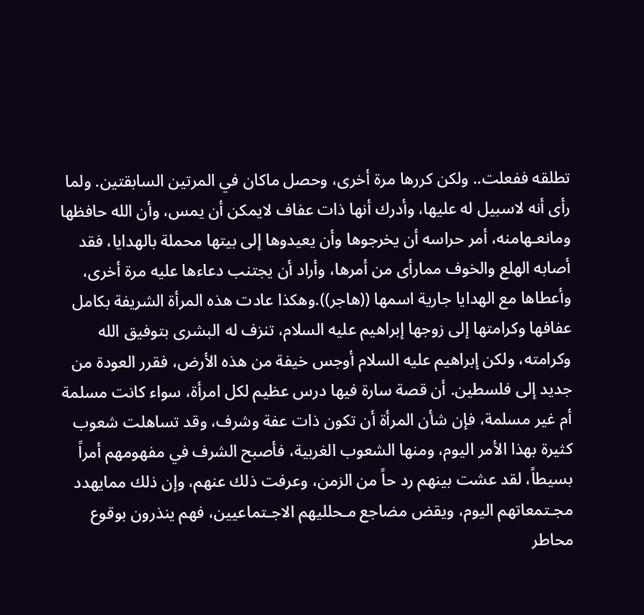تطلقه ففعلت.. ولكن كررها مرة أخرى، وحصل ماكان في المرتين السابقتين. ولما رأى أنه لاسبيل له عليها، وأدرك أنها ذات عفاف لايمكن أن يمس، وأن الله حافظها ومانعـهامنه، أمر حراسه أن يخرجوها وأن يعيدوها إلى بيتها محملة بالهدايا، فقد أصابه الهلع والخوف ممارأى من أمرها، وأراد أن يجتنب دعاءها عليه مرة أخرى، وأعطاها مع الهدايا جارية اسمها ((هاجر)).وهكذا عادت هذه المرأة الشريفة بكامل عفافها وكرامتها إلى زوجها إبراهيم عليه السلام، تنزف له البشرى بتوفيق الله وكرامته، ولكن إبراهيم عليه السلام أوجس خيفة من هذه الأرض، فقرر العودة من جديد إلى فلسطين. أن قصة سارة فيها درس عظيم لكل امرأة، سواء كانت مسلمة أم غير مسلمة، فإن شأن المرأة أن تكون ذات عفة وشرف، وقد تساهلت شعوب كثيرة بهذا الأمر اليوم، ومنها الشعوب الغربية، فأصبح الشرف في مفهومهم أمراً بسيطاً، لقد عشت بينهم رد حاً من الزمن، وعرفت ذلك عنهم، وإن ذلك ممايهدد مجـتمعاتهم اليوم، ويقض مضاجع مـحلليهم الاجـتماعيين، فهم ينذرون بوقوع محاطر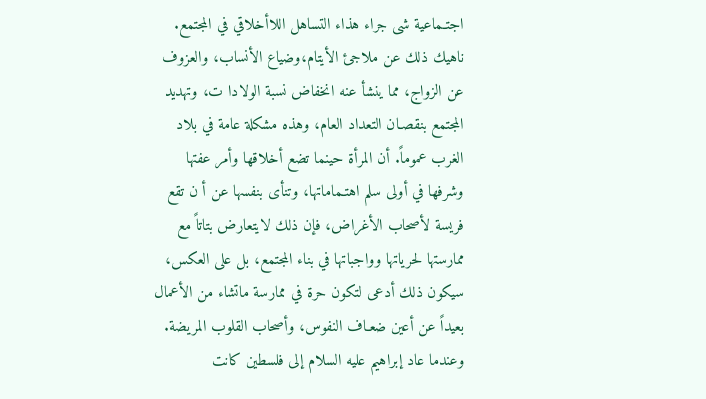اجتـماعية شى جراء هذاء التساهل اللاأخلاقي في المجتمع. ناهيك ذلك عن ملاجئ الأيتام،وضياع الأنساب، والعزوف عن الزواج، مما ينشأ عنه انخفاض نسبة الولادا ت، وتهديد المجتمع بنقصـان التعداد العام، وهذه مشكلة عامة في بلاد الغرب عموماً. أن المرأة حينما تضع أخلاقها وأمر عفتها وشرفها في أولى سلم اهتـماماتها، وتنأى بنفسها عن أ ن تقع فريسة لأصحاب الأغراض، فإن ذلك لايتعارض بتاتاً مع ممارستها لحرياتها وواجباتها في بناء المجتمع، بل على العكس، سيكون ذلك أدعى لتكون حرة في ممارسة ماتشاء من الأعمال بعيداً عن أعين ضعـاف النفوس، وأصحاب القلوب المريضة. وعندما عاد إبراهيم عليه السلام إلى فلسطين كانت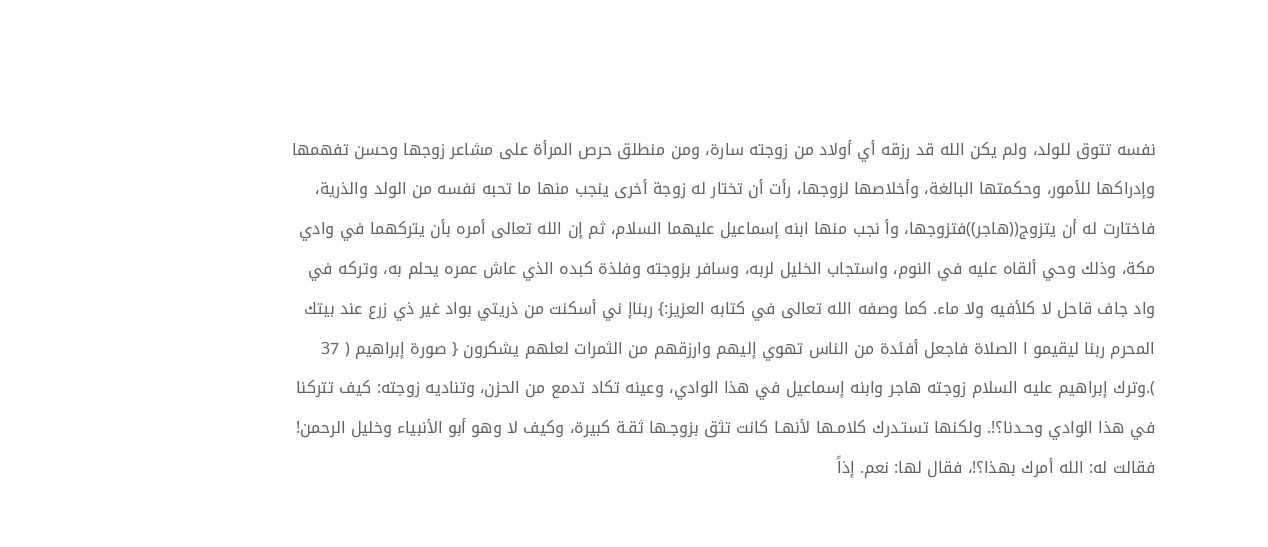نفسه تتوق للولد، ولم يكن الله قد رزقه أي أولاد من زوجته سارة، ومن منطلق حرص المرأة على مشاعر زوجها وحسن تفهمها وإدراكها للأمور، وحكمتها البالغة، وأخلاصها لزوجها، رأت أن تختار له زوجة أخرى ينجب منها ما تحبه نفسه من الولد والذرية، فاختارت له أن يتزوج((هاجر))فتزوجها، وأ نجب منها ابنه إسماعيل عليهما السلام، ثم إن الله تعالى أمره بأن يتركهما في وادي مكة، وذلك وحي ألقاه عليه في النوم، واستجاب الخليل لربه، وسافر بزوجته وفلذة كبده الذي عاش عمره يحلم به، وتركه في واد جاف قاحل لا كلأفيه ولا ماء. كما وصفه الله تعالى في كتابه العزيز:} ربناإ ني أسكنت من ذريتي بواد غير ذي زرع عند بيتك المحرم ربنا ليقيمو ا الصلاة فاجعل أفئدة من الناس تهوي إليهم وارزقهم من الثمرات لعلهم يشكرون { صورة إبراهيم ( 37 ).وترك إبراهيم عليه السلام زوجته هاجر وابنه إسماعيل في هذا الوادي، وعينه تكاد تدمع من الحزن، وتناديه زوجته: كيف تتركنا في هذا الوادي وحـدنا؟!. ولكنها تستـدرك كلامـها لأنهـا كانت تثق بزوجـها ثقـة كبيرة، وكيف لا وهو أبو الأنبياء وخليل الرحمن! فقالت له: الله أمرك بهذا؟!، فقال لها: نعم. إذاً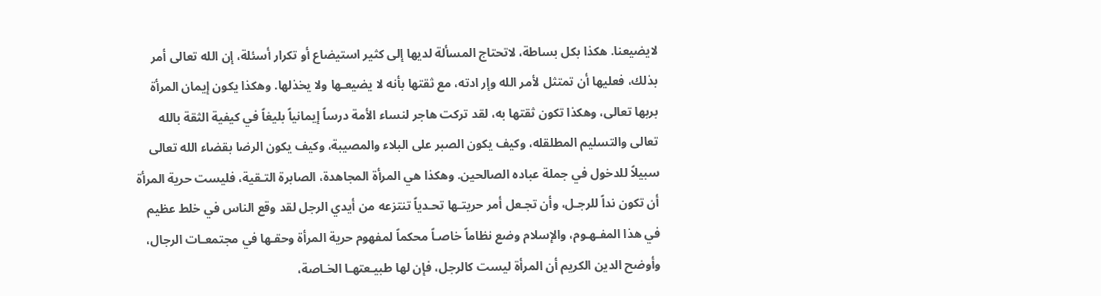لايضيعنا. هكذا بكل بساطة، لاتحتاج المسألة لديها إلى كثير استيضاع أو تكرار أسئلة، إن الله تعالى أمر بذلك، فعليها أن تمتثل لأمر الله وإر ادته، مع ثقتها بأنه لا يضيعـها ولا يخذلها. وهكذا يكون إيمان المرأة بربها تعالى، وهكذا تكون ثقتها به، لقد تركت هاجر لنساء الأمة درساً إيمانياً بليغاً في كيفية الثقة بالله تعالى والتسليم المطلقله، وكيف يكون الصبر على البلاء والمصيبة، وكيف يكون الرضا بقضاء الله تعالى سبيلاً للدخول في جملة عباده الصالحين. وهكذا هي المرأة المجاهدة، الصابرة التـقية، فليست حرية المرأة أن تكون نداً للرجـل، وأن تجـعل أمر حريتـها تحـدياً تنتزعه من أيدي الرجل لقد وقع الناس في خلط عظيم في هذا المفـهـوم، والإسلام وضع نظاماً خاصـاً محكماً لمفهوم حرية المرأة وحقـها في مجتمعـات الرجال، وأوضح الدين الكريم أن المرأة ليست كالرجل، فإن لها طبيـعتهـا الخـاصة،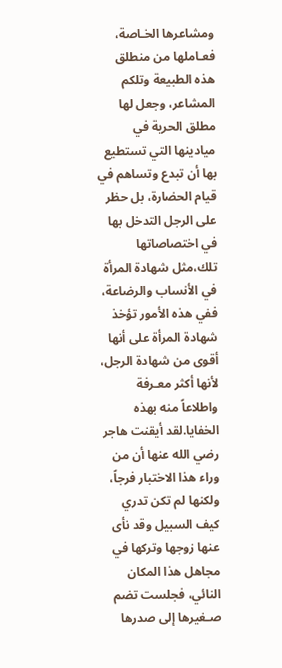ومشاعرها الخـاصة، فعـاملها من منطلق هذه الطبيعة وتلكم المشاعر، وجعل لها مطلق الحرية في ميادينها التي تستطيع بها أن تبدع وتساهم في قيام الحضارة، بل حظر على الرجل التدخل بها في اختصاصاتها تلك،مثل شهادة المرأة في الأنساب والرضاعة، ففي هذه الأمور تؤخذ شهادة المرأة على أنها أقوى من شهادة الرجل، لأنها أكثر معـرفة واطلاعاً منه بهذه الخفايا.لقد أيقنت هاجر رضي الله عنها أن من وراء هذا الاختبار فرجاً، ولكنها لم تكن تدري كيف السبيل وقد نأى عنها زوجها وتركها في مجاهل هذا المكان النائي، فجلست تضم صـغيرها إلى صدرها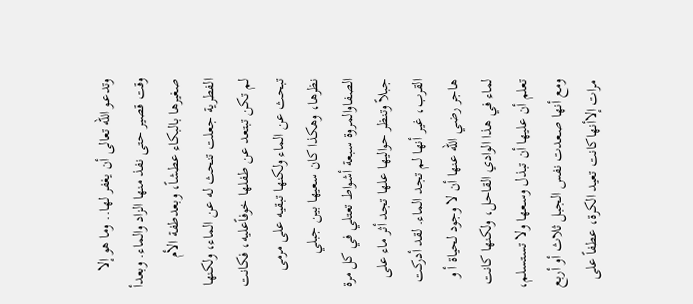وتدعـو الله تعالى أن يغفر لها.. وما هو إلا وقت قصير حتى نفذ منها الزاد والماء. وبعدأ صغيرها بالبكاء عطشاً، وبعدطفة الأم الفطرية جعلت تنحث له عن الماء، ولكنها لم تكن تبتعد عن طفلها خوفاًعليه، فكانت تبحث عن الماء ولكنها تبقيه على مرمى نظرها، وهكذا كان سعيها بين جبلي الصفاوالمروة سبعة أشواط تعتلي في كل مرة جبلاً وتنظر حواليها علها تجد أثر ماء على القرب، غير أنها لم تجد الماء. لقد أدركت هاجر رضي الله عنها أن لا وجود لحياة أ و لماء في هذا الوادي القاحل، ولكنها كانت تعلم أن عليها أن تبذل وسـعها ولا تستسلم، ومع أنها صـعدت نفس الجبل ثلاث أو أربع مرات إلاأنهاكانت تعيد الكرة، عطفاً على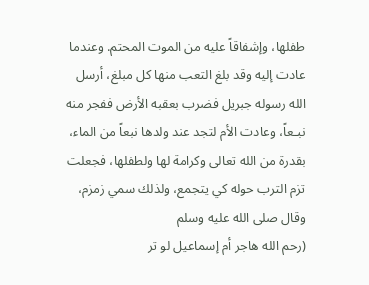طفلها، وإشفاقاً عليه من الموت المحتم. وعندما عادت إليه وقد بلغ التعب منها كل مبلغ، أرسل الله رسوله جبريل فضرب بعقبه الأرض ففجر منه نبـعاً، وعادت الأم لتجد عند ولدها نبعاً من الماء، بقدرة من الله تعالى وكرامة لها ولطفلها، فجعلت تزم الترب حوله كي يتجمع، ولذلك سمي زمزم، وقال صلى الله عليه وسلم
(رحم الله هاجر أم إسماعيل لو تر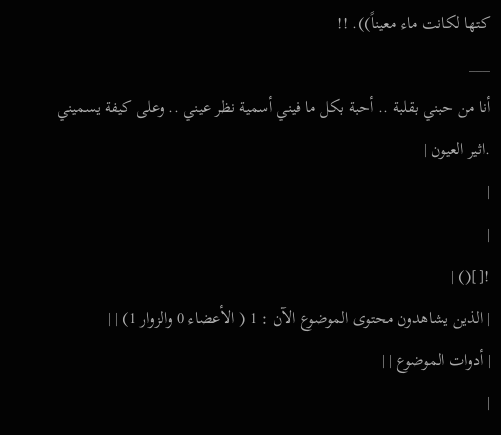كتها لكانت ماء معيناً)). !!
___
أنا من حبني بقلبة .. أحبة بكل ما فيني أسمية نظر عيني .. وعلى كيفة يسميني .اثير العيون |
|
|
![]() |
| الذين يشاهدون محتوى الموضوع الآن : 1 ( الأعضاء 0 والزوار 1) | |
| أدوات الموضوع | |
|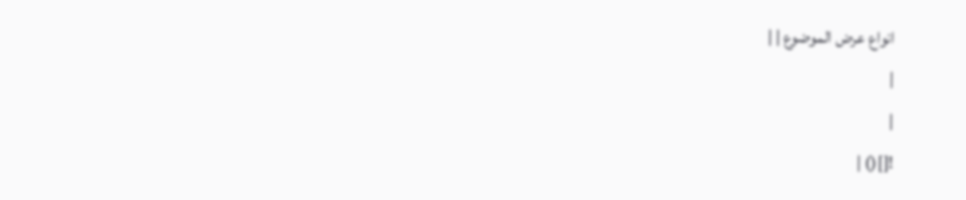انواع عرض الموضوع | |
|
|
![]() |